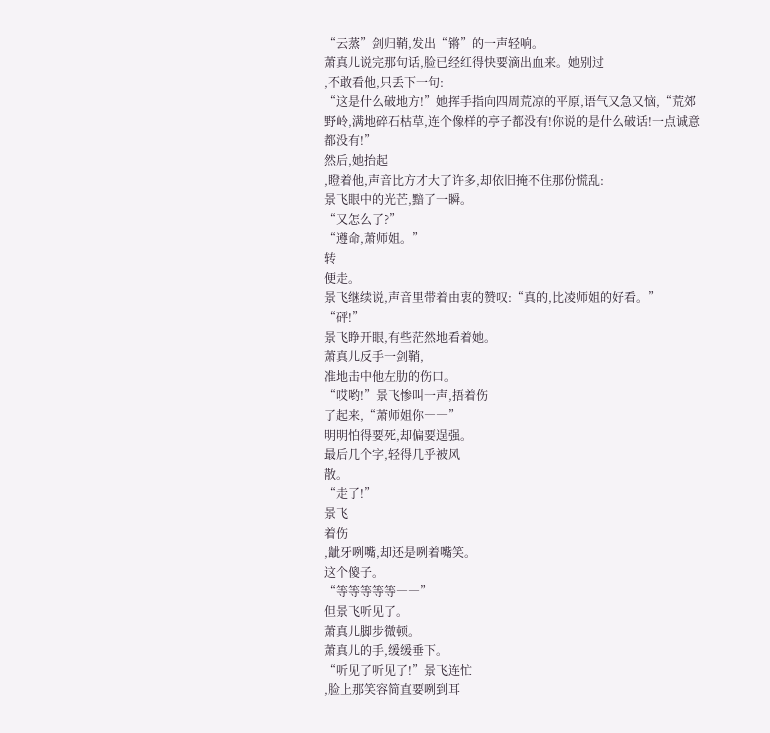“云蒸”剑归鞘,发出“锵”的一声轻响。
萧真儿说完那句话,脸已经红得快要滴出血来。她别过
,不敢看他,只丢下一句:
“这是什么破地方!”她挥手指向四周荒凉的平原,语气又急又恼,“荒郊野岭,满地碎石枯草,连个像样的亭子都没有!你说的是什么破话!一点诚意都没有!”
然后,她抬起
,瞪着他,声音比方才大了许多,却依旧掩不住那份慌乱:
景飞眼中的光芒,黯了一瞬。
“又怎么了?”
“遵命,萧师姐。”
转
便走。
景飞继续说,声音里带着由衷的赞叹:“真的,比凌师姐的好看。”
“砰!”
景飞睁开眼,有些茫然地看着她。
萧真儿反手一剑鞘,
准地击中他左肋的伤口。
“哎哟!”景飞惨叫一声,捂着伤
了起来,“萧师姐你――”
明明怕得要死,却偏要逞强。
最后几个字,轻得几乎被风
散。
“走了!”
景飞
着伤
,龇牙咧嘴,却还是咧着嘴笑。
这个傻子。
“等等等等等――”
但景飞听见了。
萧真儿脚步微顿。
萧真儿的手,缓缓垂下。
“听见了听见了!”景飞连忙
,脸上那笑容简直要咧到耳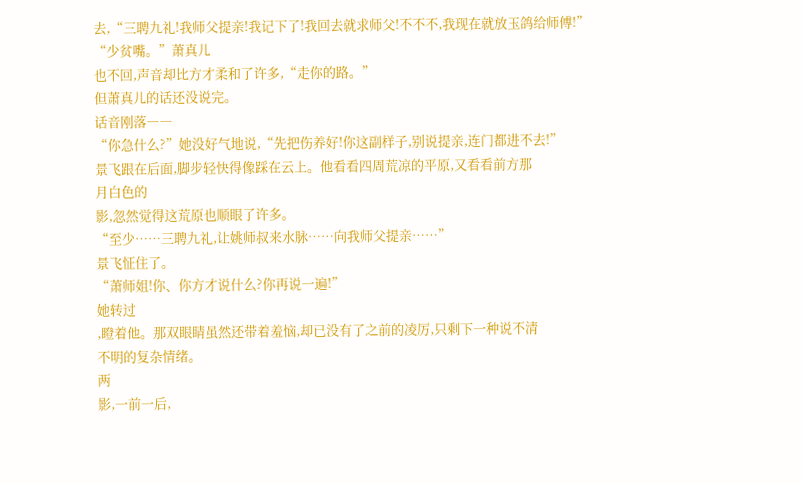去,“三聘九礼!我师父提亲!我记下了!我回去就求师父!不不不,我现在就放玉鸽给师傅!”
“少贫嘴。”萧真儿
也不回,声音却比方才柔和了许多,“走你的路。”
但萧真儿的话还没说完。
话音刚落――
“你急什么?”她没好气地说,“先把伤养好!你这副样子,别说提亲,连门都进不去!”
景飞跟在后面,脚步轻快得像踩在云上。他看看四周荒凉的平原,又看看前方那
月白色的
影,忽然觉得这荒原也顺眼了许多。
“至少……三聘九礼,让姚师叔来水脉……向我师父提亲……”
景飞怔住了。
“萧师姐!你、你方才说什么?你再说一遍!”
她转过
,瞪着他。那双眼睛虽然还带着羞恼,却已没有了之前的凌厉,只剩下一种说不清
不明的复杂情绪。
两
影,一前一后,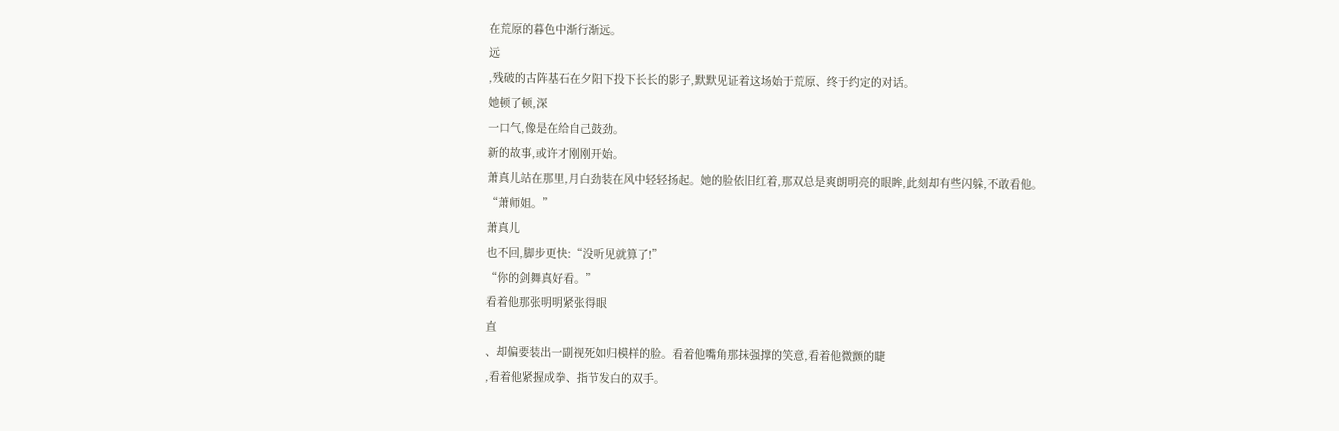在荒原的暮色中渐行渐远。
远
,残破的古阵基石在夕阳下投下长长的影子,默默见证着这场始于荒原、终于约定的对话。
她顿了顿,深
一口气,像是在给自己鼓劲。
新的故事,或许才刚刚开始。
萧真儿站在那里,月白劲装在风中轻轻扬起。她的脸依旧红着,那双总是爽朗明亮的眼眸,此刻却有些闪躲,不敢看他。
“萧师姐。”
萧真儿
也不回,脚步更快:“没听见就算了!”
“你的剑舞真好看。”
看着他那张明明紧张得眼
直
、却偏要装出一副视死如归模样的脸。看着他嘴角那抹强撑的笑意,看着他微颤的睫
,看着他紧握成拳、指节发白的双手。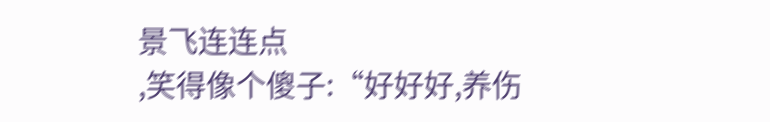景飞连连点
,笑得像个傻子:“好好好,养伤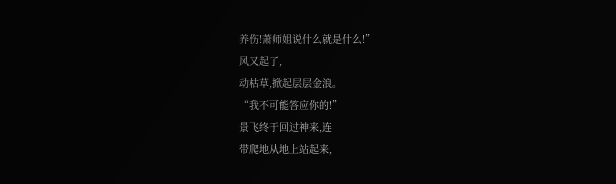养伤!萧师姐说什么就是什么!”
风又起了,
动枯草,掀起层层金浪。
“我不可能答应你的!”
景飞终于回过神来,连
带爬地从地上站起来,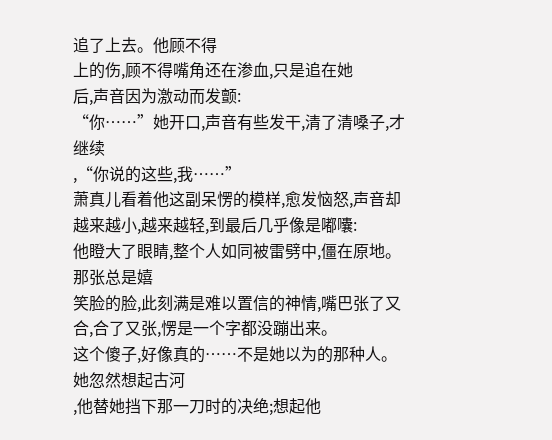追了上去。他顾不得
上的伤,顾不得嘴角还在渗血,只是追在她
后,声音因为激动而发颤:
“你……”她开口,声音有些发干,清了清嗓子,才继续
,“你说的这些,我……”
萧真儿看着他这副呆愣的模样,愈发恼怒,声音却越来越小,越来越轻,到最后几乎像是嘟囔:
他瞪大了眼睛,整个人如同被雷劈中,僵在原地。那张总是嬉
笑脸的脸,此刻满是难以置信的神情,嘴巴张了又合,合了又张,愣是一个字都没蹦出来。
这个傻子,好像真的……不是她以为的那种人。
她忽然想起古河
,他替她挡下那一刀时的决绝;想起他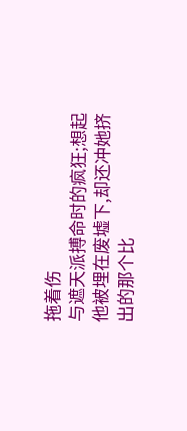拖着伤
与遮天派搏命时的疯狂;想起他被埋在废墟下,却还冲她挤出的那个比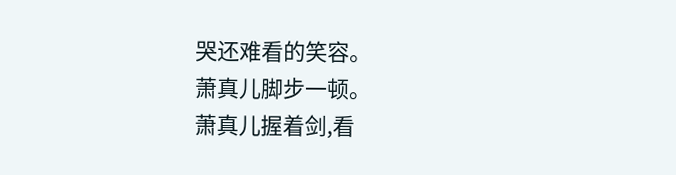哭还难看的笑容。
萧真儿脚步一顿。
萧真儿握着剑,看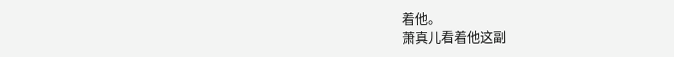着他。
萧真儿看着他这副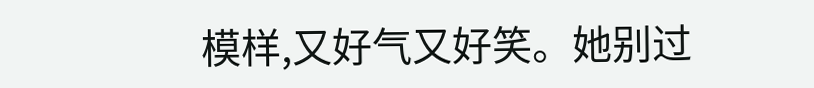模样,又好气又好笑。她别过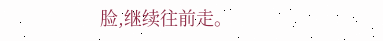脸,继续往前走。